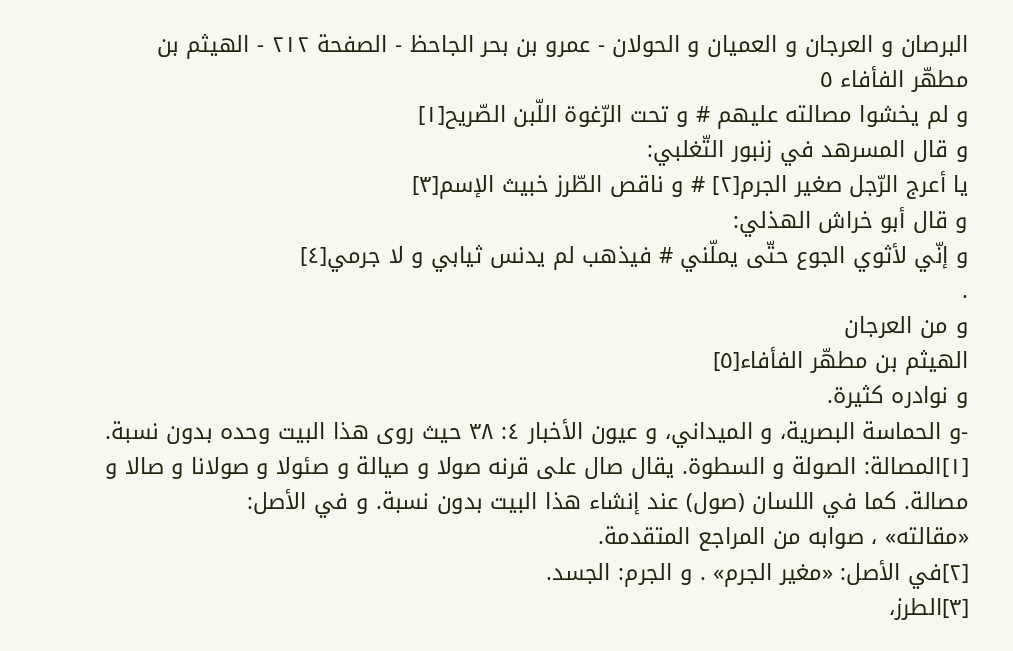البرصان و العرجان و العميان و الحولان - عمرو بن بحر الجاحظ - الصفحة ٢١٢ - الهيثم بن مطهّر الفأفاء ٥
و لم يخشوا مصالته عليهم # و تحت الرّغوة اللّبن الصّريح[١]
و قال المسرهد في زنبور التّغلبي:
يا أعرج الرّجل صغير الجرم[٢] # و ناقص الطّرز خبيث الإسم[٣]
و قال أبو خراش الهذلي:
و إنّي لأثوي الجوع حتّى يملّني # فيذهب لم يدنس ثيابي و لا جرمي[٤]
.
و من العرجان
الهيثم بن مطهّر الفأفاء[٥]
و نوادره كثيرة.
-و الحماسة البصرية، و الميداني، و عيون الأخبار ٤: ٣٨ حيث روى هذا البيت وحده بدون نسبة.
[١]المصالة: الصولة و السطوة. يقال صال على قرنه صولا و صيالة و صئولا و صولانا و صالا و مصالة. كما في اللسان (صول) عند إنشاء هذا البيت بدون نسبة. و في الأصل:
«مقالته» ، صوابه من المراجع المتقدمة.
[٢]في الأصل: «مغير الجرم» . و الجرم: الجسد.
[٣]الطرز،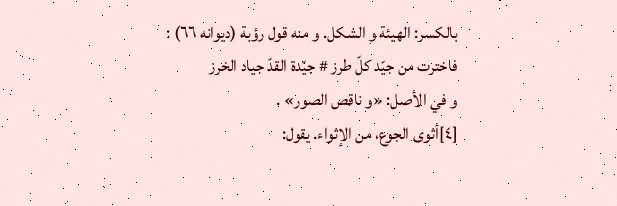بالكسر: الهيئة و الشكل. و منه قول رؤبة (ديوانه ٦٦) :
فاخترت من جيّد كلّ طرز # جيّدة القدّ جياد الخرز
و في الأصل: «و ناقص الصور» .
[٤]أثوى الجوع، من الإثواء. يقول: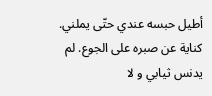أطيل حبسه عندي حتّى يملني. كناية عن صبره على الجوع. لم يدنس ثيابي و لا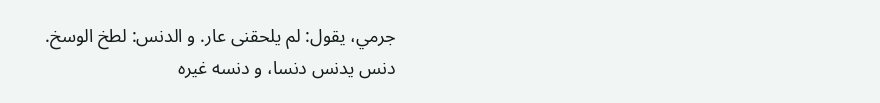جرمي، يقول: لم يلحقنى عار. و الدنس: لطخ الوسخ.
دنس يدنس دنسا، و دنسه غيره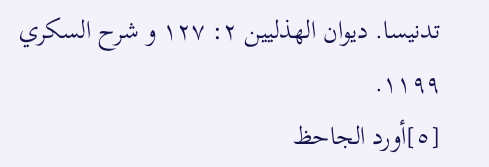تدنيسا. ديوان الهذليين ٢: ١٢٧ و شرح السكري ١١٩٩.
[٥]أورد الجاحظ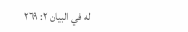له في البيان ٢: ٢٦٩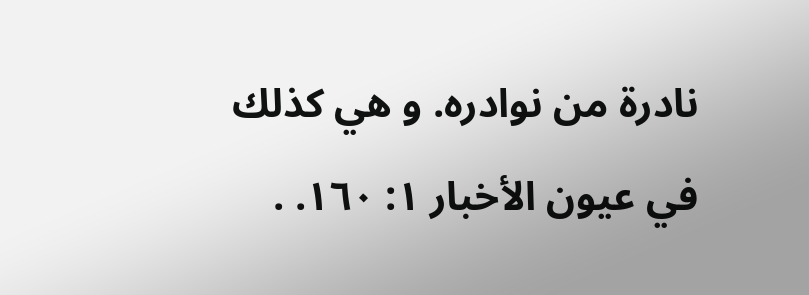نادرة من نوادره. و هي كذلك في عيون الأخبار ١: ١٦٠. .